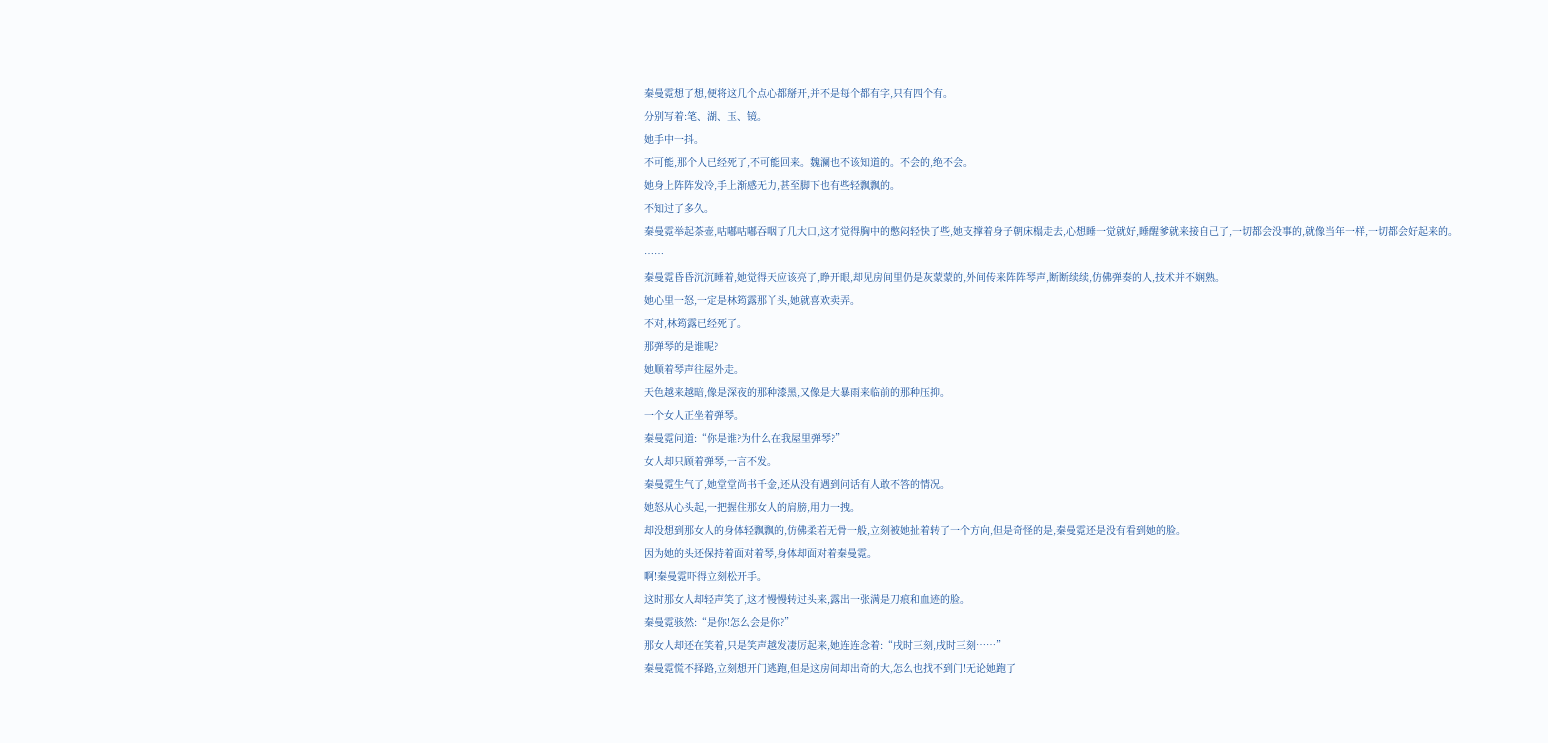秦曼霓想了想,便将这几个点心都掰开,并不是每个都有字,只有四个有。
分别写着:笔、湖、玉、镜。
她手中一抖。
不可能,那个人已经死了,不可能回来。魏澜也不该知道的。不会的,绝不会。
她身上阵阵发冷,手上渐感无力,甚至脚下也有些轻飘飘的。
不知过了多久。
秦曼霓举起茶壶,咕嘟咕嘟吞咽了几大口,这才觉得胸中的憋闷轻快了些,她支撑着身子朝床榻走去,心想睡一觉就好,睡醒爹就来接自己了,一切都会没事的,就像当年一样,一切都会好起来的。
……
秦曼霓昏昏沉沉睡着,她觉得天应该亮了,睁开眼,却见房间里仍是灰蒙蒙的,外间传来阵阵琴声,断断续续,仿佛弹奏的人,技术并不娴熟。
她心里一怒,一定是林筠露那丫头,她就喜欢卖弄。
不对,林筠露已经死了。
那弹琴的是谁呢?
她顺着琴声往屋外走。
天色越来越暗,像是深夜的那种漆黑,又像是大暴雨来临前的那种压抑。
一个女人正坐着弹琴。
秦曼霓问道:“你是谁?为什么在我屋里弹琴?”
女人却只顾着弹琴,一言不发。
秦曼霓生气了,她堂堂尚书千金,还从没有遇到问话有人敢不答的情况。
她怒从心头起,一把握住那女人的肩膀,用力一拽。
却没想到那女人的身体轻飘飘的,仿佛柔若无骨一般,立刻被她扯着转了一个方向,但是奇怪的是,秦曼霓还是没有看到她的脸。
因为她的头还保持着面对着琴,身体却面对着秦曼霓。
啊!秦曼霓吓得立刻松开手。
这时那女人却轻声笑了,这才慢慢转过头来,露出一张满是刀痕和血迹的脸。
秦曼霓骇然:“是你!怎么会是你?”
那女人却还在笑着,只是笑声越发凄厉起来,她连连念着:“戌时三刻,戌时三刻……”
秦曼霓慌不择路,立刻想开门逃跑,但是这房间却出奇的大,怎么也找不到门!无论她跑了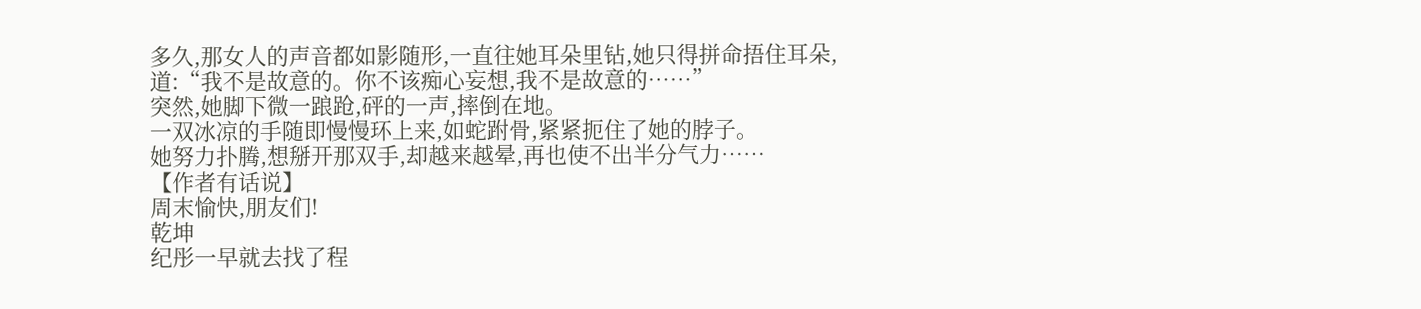多久,那女人的声音都如影随形,一直往她耳朵里钻,她只得拼命捂住耳朵,道:“我不是故意的。你不该痴心妄想,我不是故意的……”
突然,她脚下微一踉跄,砰的一声,摔倒在地。
一双冰凉的手随即慢慢环上来,如蛇跗骨,紧紧扼住了她的脖子。
她努力扑腾,想掰开那双手,却越来越晕,再也使不出半分气力……
【作者有话说】
周末愉快,朋友们!
乾坤
纪彤一早就去找了程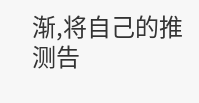渐,将自己的推测告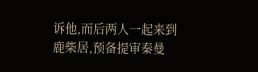诉他,而后两人一起来到鹿柴居,预备提审秦曼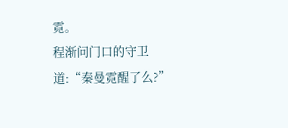霓。
程渐问门口的守卫道:“秦曼霓醒了么?”